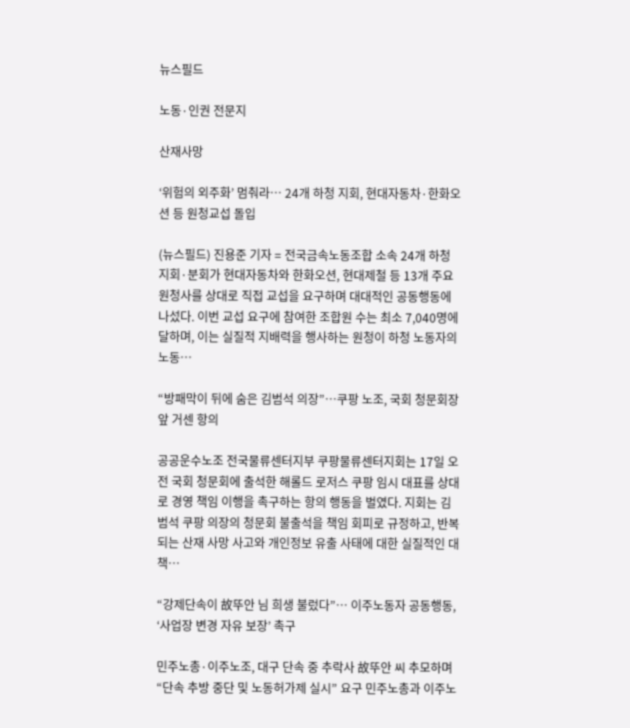뉴스필드

노동·인권 전문지

산재사망

‘위험의 외주화’ 멈춰라… 24개 하청 지회, 현대자동차·한화오션 등 원청교섭 돌입

(뉴스필드) 진용준 기자 = 전국금속노동조합 소속 24개 하청 지회·분회가 현대자동차와 한화오션, 현대제철 등 13개 주요 원청사를 상대로 직접 교섭을 요구하며 대대적인 공동행동에 나섰다. 이번 교섭 요구에 참여한 조합원 수는 최소 7,040명에 달하며, 이는 실질적 지배력을 행사하는 원청이 하청 노동자의 노동…

“방패막이 뒤에 숨은 김범석 의장”…쿠팡 노조, 국회 청문회장 앞 거센 항의

공공운수노조 전국물류센터지부 쿠팡물류센터지회는 17일 오전 국회 청문회에 출석한 해롤드 로저스 쿠팡 임시 대표를 상대로 경영 책임 이행을 촉구하는 항의 행동을 벌였다. 지회는 김범석 쿠팡 의장의 청문회 불출석을 책임 회피로 규정하고, 반복되는 산재 사망 사고와 개인정보 유출 사태에 대한 실질적인 대책…

“강제단속이 故뚜안 님 희생 불렀다”… 이주노동자 공동행동, ‘사업장 변경 자유 보장’ 촉구

민주노총·이주노조, 대구 단속 중 추락사 故뚜안 씨 추모하며 “단속 추방 중단 및 노동허가제 실시” 요구 민주노총과 이주노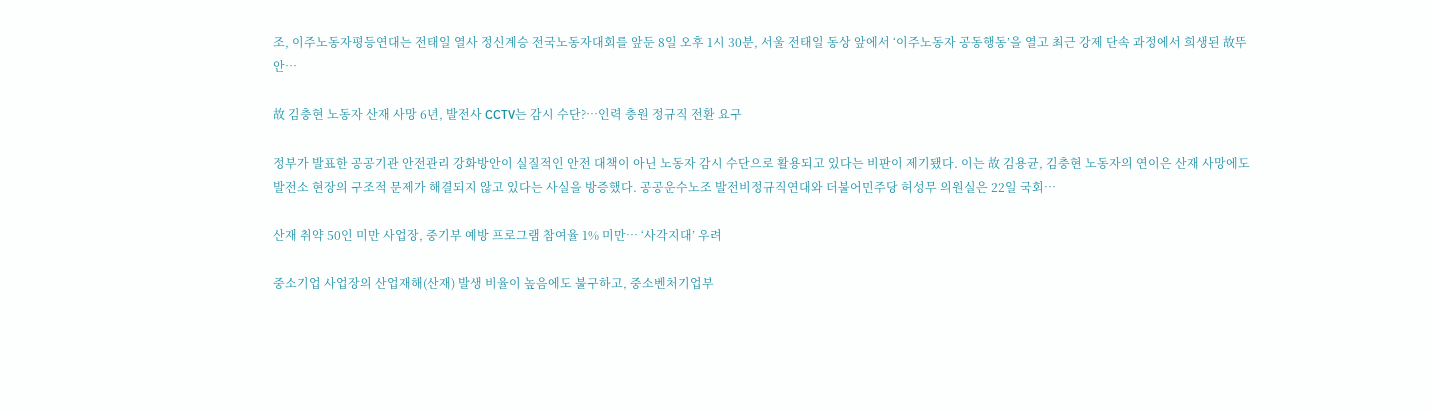조, 이주노동자평등연대는 전태일 열사 정신계승 전국노동자대회를 앞둔 8일 오후 1시 30분, 서울 전태일 동상 앞에서 ‘이주노동자 공동행동’을 열고 최근 강제 단속 과정에서 희생된 故뚜안…

故 김충현 노동자 산재 사망 6년, 발전사 CCTV는 감시 수단?…인력 충원 정규직 전환 요구

정부가 발표한 공공기관 안전관리 강화방안이 실질적인 안전 대책이 아닌 노동자 감시 수단으로 활용되고 있다는 비판이 제기됐다. 이는 故 김용균, 김충현 노동자의 연이은 산재 사망에도 발전소 현장의 구조적 문제가 해결되지 않고 있다는 사실을 방증했다. 공공운수노조 발전비정규직연대와 더불어민주당 허성무 의원실은 22일 국회…

산재 취약 50인 미만 사업장, 중기부 예방 프로그램 참여율 1% 미만… ‘사각지대’ 우려

중소기업 사업장의 산업재해(산재) 발생 비율이 높음에도 불구하고, 중소벤처기업부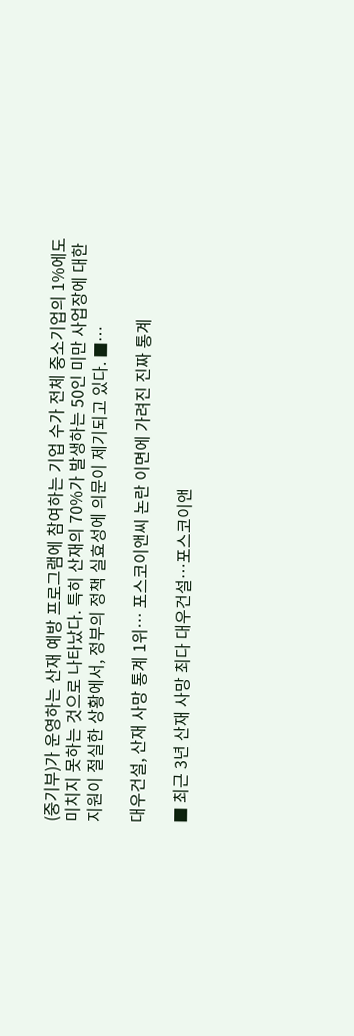(중기부)가 운영하는 산재 예방 프로그램에 참여하는 기업 수가 전체 중소기업의 1%에도 미치지 못하는 것으로 나타났다. 특히 산재의 70%가 발생하는 50인 미만 사업장에 대한 지원이 절실한 상황에서, 정부의 정책 실효성에 의문이 제기되고 있다. ■…

대우건설, 산재 사망 통계 1위… 포스코이앤씨 논란 이면에 가려진 진짜 통계

■ 최근 3년 산재 사망 최다 대우건설…포스코이앤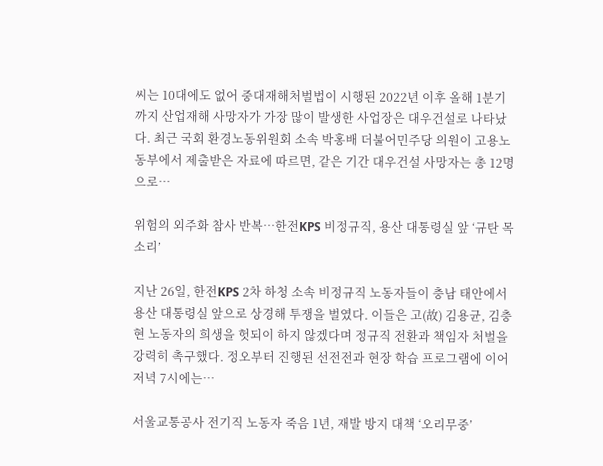씨는 10대에도 없어 중대재해처벌법이 시행된 2022년 이후 올해 1분기까지 산업재해 사망자가 가장 많이 발생한 사업장은 대우건설로 나타났다. 최근 국회 환경노동위원회 소속 박홍배 더불어민주당 의원이 고용노동부에서 제출받은 자료에 따르면, 같은 기간 대우건설 사망자는 총 12명으로…

위험의 외주화 참사 반복…한전KPS 비정규직, 용산 대통령실 앞 ‘규탄 목소리’

지난 26일, 한전KPS 2차 하청 소속 비정규직 노동자들이 충남 태안에서 용산 대통령실 앞으로 상경해 투쟁을 벌였다. 이들은 고(故) 김용균, 김충현 노동자의 희생을 헛되이 하지 않겠다며 정규직 전환과 책임자 처벌을 강력히 촉구했다. 정오부터 진행된 선전전과 현장 학습 프로그램에 이어 저녁 7시에는…

서울교통공사 전기직 노동자 죽음 1년, 재발 방지 대책 ‘오리무중’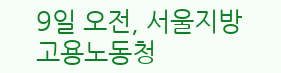9일 오전, 서울지방고용노동청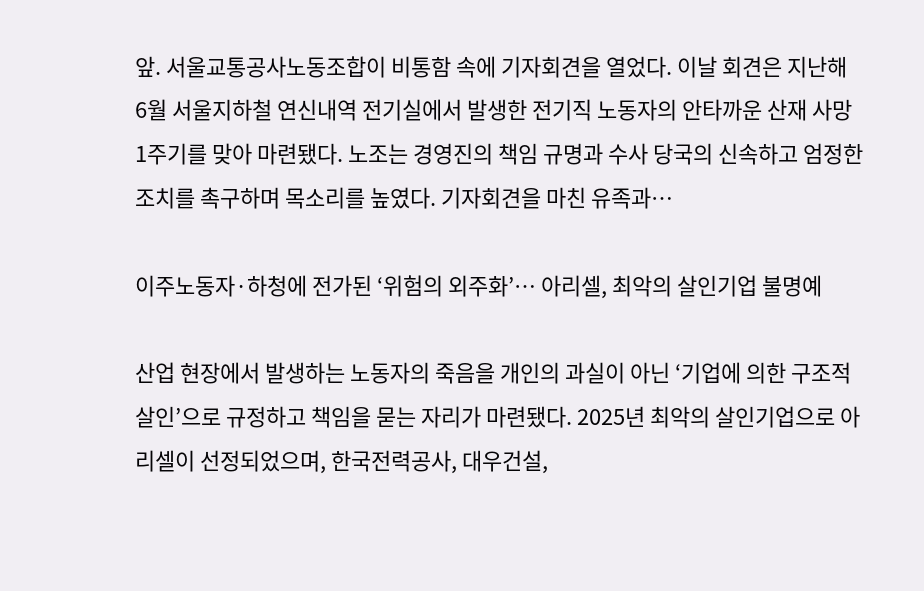앞. 서울교통공사노동조합이 비통함 속에 기자회견을 열었다. 이날 회견은 지난해 6월 서울지하철 연신내역 전기실에서 발생한 전기직 노동자의 안타까운 산재 사망 1주기를 맞아 마련됐다. 노조는 경영진의 책임 규명과 수사 당국의 신속하고 엄정한 조치를 촉구하며 목소리를 높였다. 기자회견을 마친 유족과…

이주노동자·하청에 전가된 ‘위험의 외주화’… 아리셀, 최악의 살인기업 불명예

산업 현장에서 발생하는 노동자의 죽음을 개인의 과실이 아닌 ‘기업에 의한 구조적 살인’으로 규정하고 책임을 묻는 자리가 마련됐다. 2025년 최악의 살인기업으로 아리셀이 선정되었으며, 한국전력공사, 대우건설,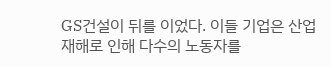GS건설이 뒤를 이었다. 이들 기업은 산업재해로 인해 다수의 노동자를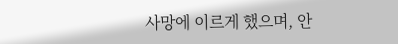사망에 이르게 했으며, 안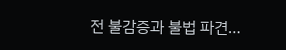전 불감증과 불법 파견…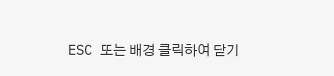ESC 또는 배경 클릭하여 닫기